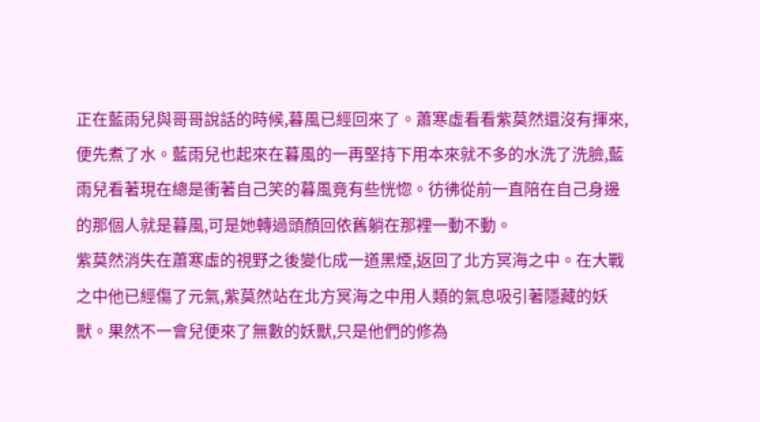正在藍雨兒與哥哥說話的時候,暮風已經回來了。蕭寒虛看看紫莫然還沒有揮來,便先煮了水。藍雨兒也起來在暮風的一再堅持下用本來就不多的水洗了洗臉,藍雨兒看著現在總是衝著自己笑的暮風竟有些恍惚。彷彿從前一直陪在自己身邊的那個人就是暮風,可是她轉過頭顏回依舊躺在那裡一動不動。
紫莫然消失在蕭寒虛的視野之後變化成一道黑煙,返回了北方冥海之中。在大戰之中他已經傷了元氣,紫莫然站在北方冥海之中用人類的氣息吸引著隱藏的妖獸。果然不一會兒便來了無數的妖獸,只是他們的修為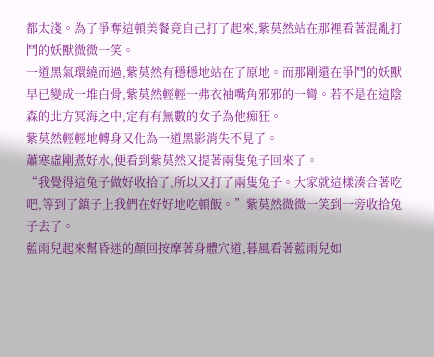都太淺。為了爭奪這頓美餐竟自己打了起來,紫莫然站在那裡看著混亂打鬥的妖獸微微一笑。
一道黑氣環繞而過,紫莫然有穩穩地站在了原地。而那剛還在爭鬥的妖獸早已變成一堆白骨,紫莫然輕輕一弗衣袖嘴角邪邪的一彎。若不是在這陰森的北方冥海之中,定有有無數的女子為他痴狂。
紫莫然輕輕地轉身又化為一道黑影消失不見了。
蕭寒虛剛煮好水,便看到紫莫然又提著兩隻兔子回來了。
“我覺得這兔子做好收拾了,所以又打了兩隻兔子。大家就這樣湊合著吃吧,等到了鎮子上我們在好好地吃頓飯。”紫莫然微微一笑到一旁收拾兔子去了。
藍雨兒起來幫昏迷的顏回按摩著身體穴道,暮風看著藍雨兒如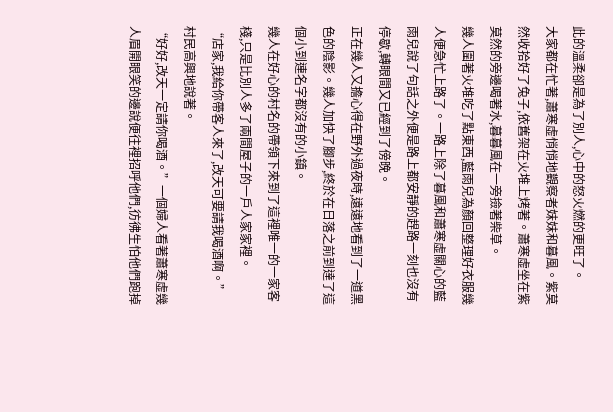此的溫柔卻是為了別人,心中的怒火燃的更旺了。
大家都在忙著,蕭寒虛悄悄地觀察者妹妹和暮風。紫莫然收拾好了兔子,依舊架在火堆上烤著。蕭寒虛坐在紫莫然的旁邊喝著水,暮暮風在一旁撿著柴草。
幾人圍著火堆吃了點東西,藍雨兒為顏回整理好衣服幾人便急忙上路了。一路上除了暮風和蕭寒虛關心的藍雨兒說了句話之外便是路上都安靜的趕路一刻也沒有停歇,轉眼間又已經到了傍晚。
正在幾人又擔心得在野外過夜時,遠遠地看到了一道黑色的陰影。幾人加快了腳步,終於在日落之前到達了這個小到連名字都沒有的小鎮。
幾人在好心的村名的帶領下來到了這裡唯一的一家客棧,只是比別人多了兩間屋子的一戶人家家裡。
“店家,我給你帶客人來了,改天可要請我喝酒啊。”村民高興地說著。
“好好,改天一定請你喝酒。”一個婦人看著蕭寒虛幾人眉開眼笑的邊說便往裡招呼他們,彷彿生怕他們跑掉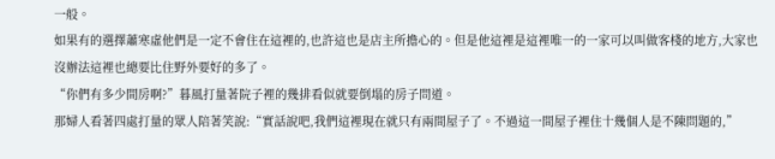一般。
如果有的選擇蕭寒虛他們是一定不會住在這裡的,也許這也是店主所擔心的。但是他這裡是這裡唯一的一家可以叫做客棧的地方,大家也沒辦法這裡也總要比住野外要好的多了。
“你們有多少間房啊?”暮風打量著院子裡的幾排看似就要倒塌的房子問道。
那婦人看著四處打量的眾人陪著笑說:“實話說吧,我們這裡現在就只有兩間屋子了。不過這一間屋子裡住十幾個人是不陳問題的,”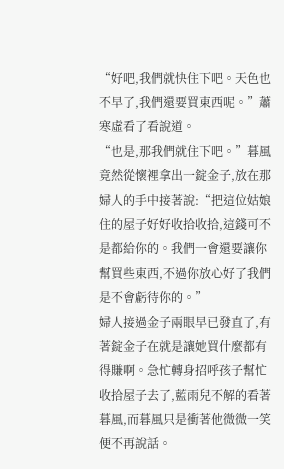“好吧,我們就快住下吧。天色也不早了,我們還要買東西呢。”蕭寒虛看了看說道。
“也是,那我們就住下吧。”暮風竟然從懷裡拿出一錠金子,放在那婦人的手中接著說:“把這位姑娘住的屋子好好收拾收拾,這錢可不是都給你的。我們一會還要讓你幫買些東西,不過你放心好了我們是不會虧待你的。”
婦人接過金子兩眼早已發直了,有著錠金子在就是讓她買什麼都有得賺啊。急忙轉身招呼孩子幫忙收拾屋子去了,藍雨兒不解的看著暮風,而暮風只是衝著他微微一笑便不再說話。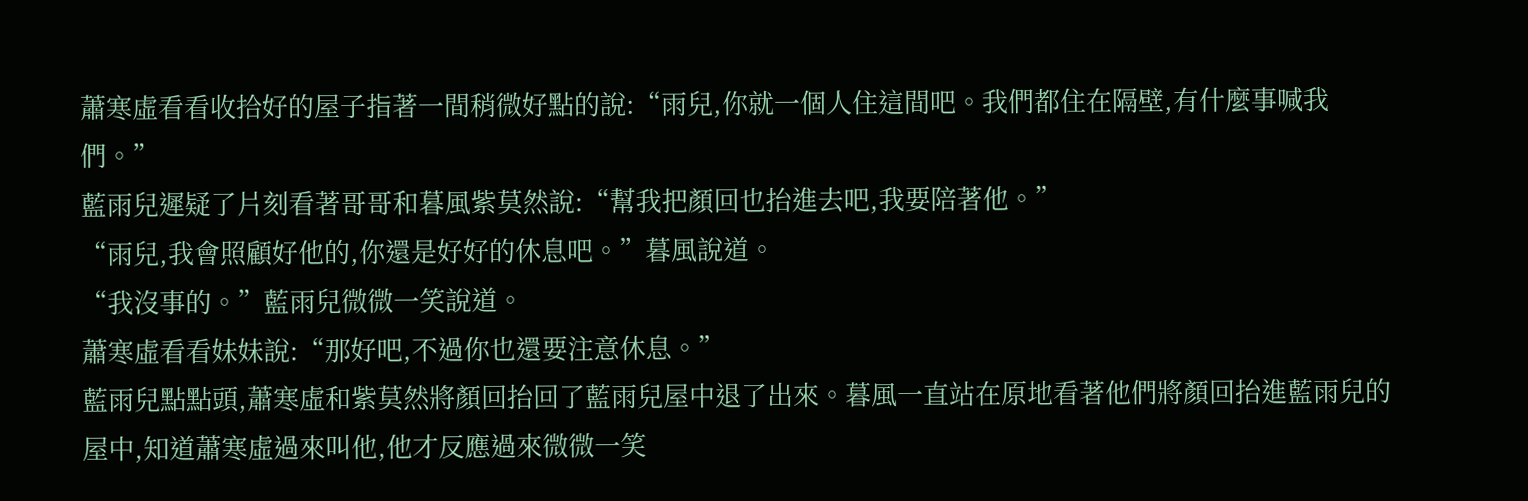蕭寒虛看看收拾好的屋子指著一間稍微好點的說:“雨兒,你就一個人住這間吧。我們都住在隔壁,有什麼事喊我們。”
藍雨兒遲疑了片刻看著哥哥和暮風紫莫然說:“幫我把顏回也抬進去吧,我要陪著他。”
“雨兒,我會照顧好他的,你還是好好的休息吧。”暮風說道。
“我沒事的。”藍雨兒微微一笑說道。
蕭寒虛看看妹妹說:“那好吧,不過你也還要注意休息。”
藍雨兒點點頭,蕭寒虛和紫莫然將顏回抬回了藍雨兒屋中退了出來。暮風一直站在原地看著他們將顏回抬進藍雨兒的屋中,知道蕭寒虛過來叫他,他才反應過來微微一笑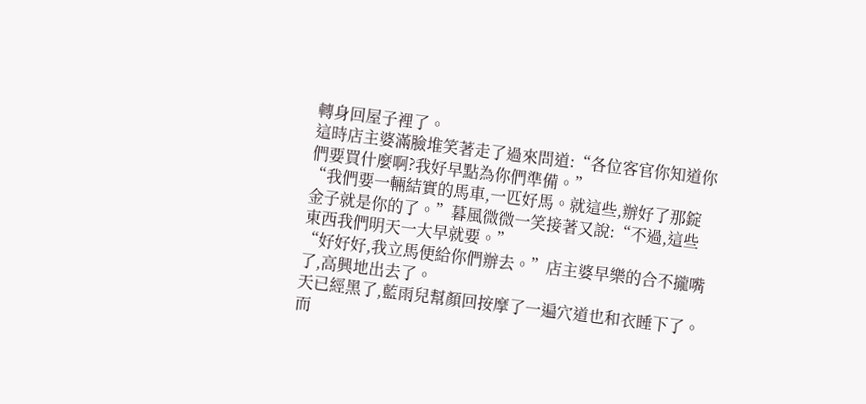轉身回屋子裡了。
這時店主婆滿臉堆笑著走了過來問道:“各位客官你知道你們要買什麼啊?我好早點為你們準備。”
“我們要一輛結實的馬車,一匹好馬。就這些,辦好了那錠金子就是你的了。”暮風微微一笑接著又說:“不過,這些東西我們明天一大早就要。”
“好好好,我立馬便給你們辦去。”店主婆早樂的合不攏嘴了,高興地出去了。
天已經黑了,藍雨兒幫顏回按摩了一遍穴道也和衣睡下了。而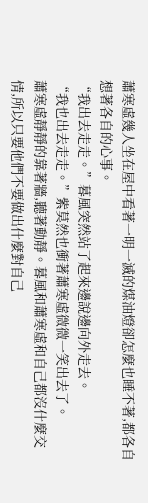蕭寒虛幾人坐在屋中看著一明一滅的煤油燈卻怎麼也睡不著,都各自想著各自的心事。
“我出去走走。”暮風突然站了起來邊說邊向外走去。
“我也出去走走。”紫莫然也衝著蕭寒虛微微一笑出去了。
蕭寒虛靜靜的靠著牆,聽著動靜。暮風和蕭寒虛和自己都沒什麼交情,所以只要他們不要做出什麼對自己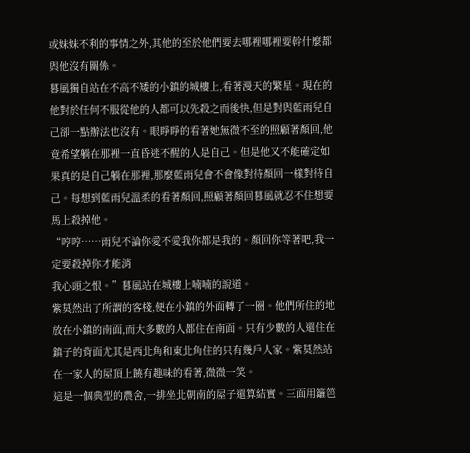或妹妹不利的事情之外,其他的至於他們要去哪裡哪裡要幹什麼都與他沒有關係。
暮風獨自站在不高不矮的小鎮的城樓上,看著漫天的繁星。現在的他對於任何不服從他的人都可以先殺之而後快,但是對與藍雨兒自己卻一點辦法也沒有。眼睜睜的看著她無微不至的照顧著顏回,他竟希望躺在那裡一直昏迷不醒的人是自己。但是他又不能確定如果真的是自己躺在那裡,那麼藍雨兒會不會像對待顏回一樣對待自己。每想到藍雨兒溫柔的看著顏回,照顧著顏回暮風就忍不住想要馬上殺掉他。
“哼哼……雨兒不論你愛不愛我你都是我的。顏回你等著吧,我一定要殺掉你才能消
我心頭之恨。”暮風站在城樓上喃喃的說道。
紫莫然出了所謂的客棧,便在小鎮的外面轉了一圈。他們所住的地放在小鎮的南面,而大多數的人都住在南面。只有少數的人還住在鎮子的背面尤其是西北角和東北角住的只有幾戶人家。紫莫然站在一家人的屋頂上饒有趣味的看著,微微一笑。
這是一個典型的農舍,一排坐北朝南的屋子還算結實。三面用籬笆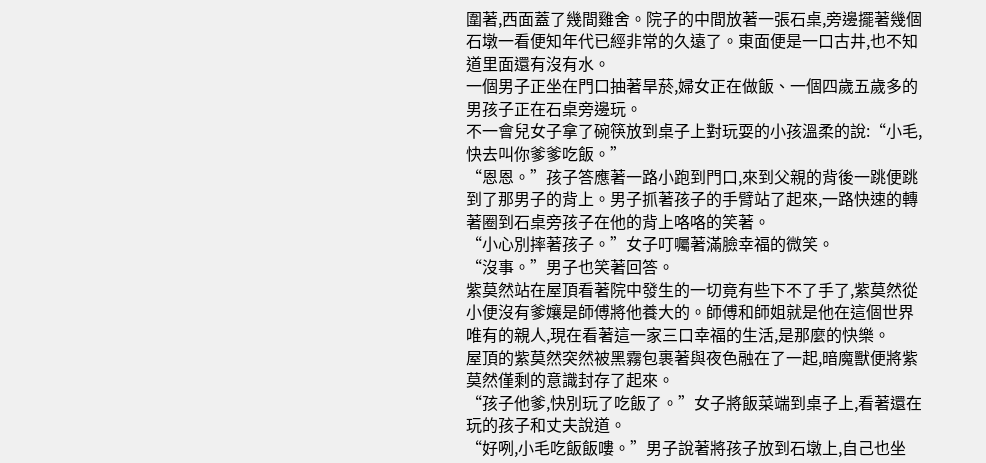圍著,西面蓋了幾間雞舍。院子的中間放著一張石桌,旁邊擺著幾個石墩一看便知年代已經非常的久遠了。東面便是一口古井,也不知道里面還有沒有水。
一個男子正坐在門口抽著旱菸,婦女正在做飯、一個四歲五歲多的男孩子正在石桌旁邊玩。
不一會兒女子拿了碗筷放到桌子上對玩耍的小孩溫柔的說:“小毛,快去叫你爹爹吃飯。”
“恩恩。”孩子答應著一路小跑到門口,來到父親的背後一跳便跳到了那男子的背上。男子抓著孩子的手臂站了起來,一路快速的轉著圈到石桌旁孩子在他的背上咯咯的笑著。
“小心別摔著孩子。”女子叮囑著滿臉幸福的微笑。
“沒事。”男子也笑著回答。
紫莫然站在屋頂看著院中發生的一切竟有些下不了手了,紫莫然從小便沒有爹孃是師傅將他養大的。師傅和師姐就是他在這個世界唯有的親人,現在看著這一家三口幸福的生活,是那麼的快樂。
屋頂的紫莫然突然被黑霧包裹著與夜色融在了一起,暗魔獸便將紫莫然僅剩的意識封存了起來。
“孩子他爹,快別玩了吃飯了。”女子將飯菜端到桌子上,看著還在玩的孩子和丈夫說道。
“好咧,小毛吃飯飯嘍。”男子說著將孩子放到石墩上,自己也坐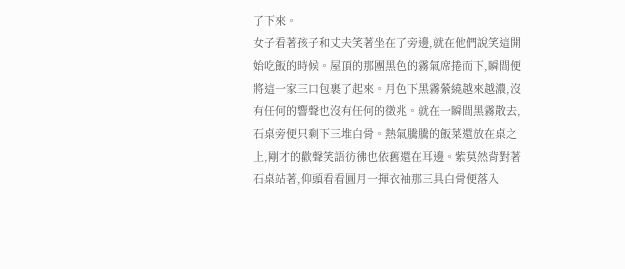了下來。
女子看著孩子和丈夫笑著坐在了旁邊,就在他們說笑這開始吃飯的時候。屋頂的那團黑色的霧氣席捲而下,瞬間便將這一家三口包裹了起來。月色下黑霧縈繞越來越濃,沒有任何的響聲也沒有任何的徵兆。就在一瞬間黑霧散去,石桌旁便只剩下三堆白骨。熱氣騰騰的飯菜還放在桌之上,剛才的歡聲笑語彷彿也依舊還在耳邊。紫莫然背對著石桌站著,仰頭看看圓月一揮衣袖那三具白骨便落入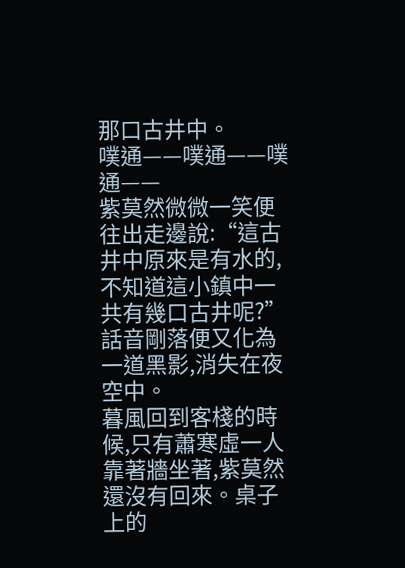那口古井中。
噗通——噗通——噗通——
紫莫然微微一笑便往出走邊說:“這古井中原來是有水的,不知道這小鎮中一共有幾口古井呢?”
話音剛落便又化為一道黑影,消失在夜空中。
暮風回到客棧的時候,只有蕭寒虛一人靠著牆坐著,紫莫然還沒有回來。桌子上的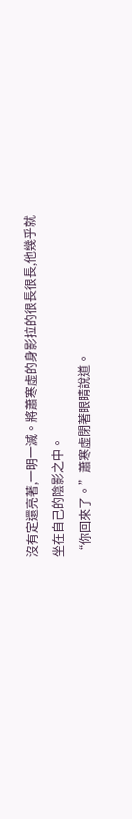沒有定還亮著,一明一滅。將蕭寒虛的身影拉的很長很長,他幾乎就坐在自己的陰影之中。
“你回來了。”蕭寒虛閉著眼睛說道。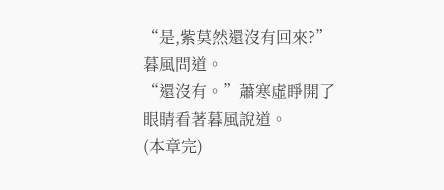“是,紫莫然還沒有回來?”暮風問道。
“還沒有。”蕭寒虛睜開了眼睛看著暮風說道。
(本章完)